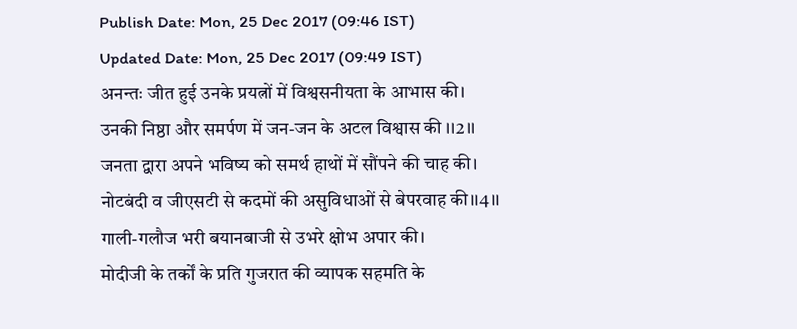Publish Date: Mon, 25 Dec 2017 (09:46 IST)
Updated Date: Mon, 25 Dec 2017 (09:49 IST)
अनन्तः जीत हुई उनके प्रयत्नों में विश्वसनीयता के आभास की।
उनकी निष्ठा और समर्पण में जन-जन के अटल विश्वास की ।।2।।
जनता द्वारा अपने भविष्य को समर्थ हाथों में सौंपने की चाह की।
नोटबंदी व जीएसटी से कदमों की असुविधाओं से बेपरवाह की।।4।।
गाली-गलौज भरी बयानबाजी से उभरे क्षोभ अपार की।
मोदीजी के तर्कों के प्रति गुजरात की व्यापक सहमति के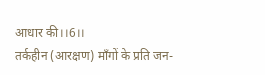आधार की।।6।।
तर्कहीन (आरक्षण) माँगों के प्रति जन-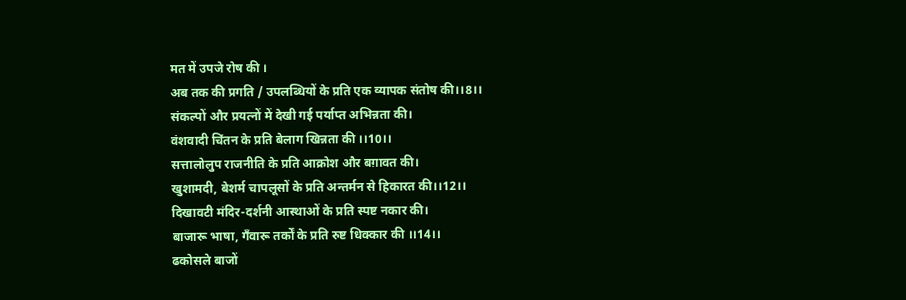मत में उपजे रोष की ।
अब तक की प्रगति / उपलब्धियों के प्रति एक व्यापक संतोष की।।8।।
संकल्पों और प्रयत्नों में देखी गई पर्याप्त अभिन्नता की।
वंशवादी चिंतन के प्रति बेलाग खिन्नता की ।।10।।
सत्तालोलुप राजनीति के प्रति आक्रोश और बग़ावत की।
खुशामदी, बेशर्म चापलूसों के प्रति अन्तर्मन से हिकारत की।।12।।
दिखावटी मंदिर-दर्शनी आस्थाओं के प्रति स्पष्ट नकार की।
बाजारू भाषा, गँवारू तर्कों के प्रति रुष्ट धिक्कार की ।।14।।
ढकोसले बाजों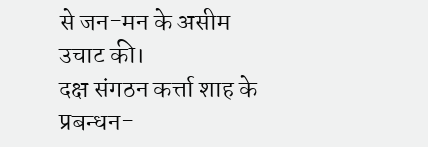से जन-मन के असीम उचाट की।
दक्ष संगठन कर्त्ता शाह के प्रबन्धन-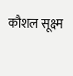कौशल सूक्ष्म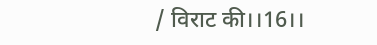/ विराट की।।16।।